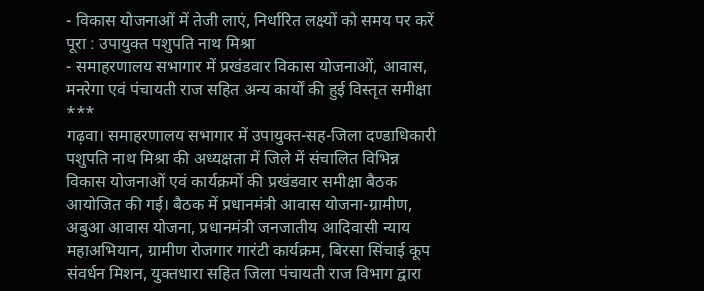- विकास योजनाओं में तेजी लाएं, निर्धारित लक्ष्यों को समय पर करें पूरा : उपायुक्त पशुपति नाथ मिश्रा
- समाहरणालय सभागार में प्रखंडवार विकास योजनाओं, आवास, मनरेगा एवं पंचायती राज सहित अन्य कार्यों की हुई विस्तृत समीक्षा
***
गढ़वा। समाहरणालय सभागार में उपायुक्त-सह-जिला दण्डाधिकारी पशुपति नाथ मिश्रा की अध्यक्षता में जिले में संचालित विभिन्न विकास योजनाओं एवं कार्यक्रमों की प्रखंडवार समीक्षा बैठक आयोजित की गई। बैठक में प्रधानमंत्री आवास योजना-ग्रामीण, अबुआ आवास योजना, प्रधानमंत्री जनजातीय आदिवासी न्याय महाअभियान, ग्रामीण रोजगार गारंटी कार्यक्रम, बिरसा सिंचाई कूप संवर्धन मिशन, युक्तधारा सहित जिला पंचायती राज विभाग द्वारा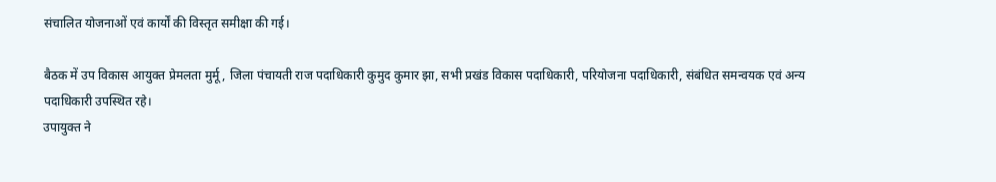संचालित योजनाओं एवं कार्यों की विस्तृत समीक्षा की गई।

बैठक में उप विकास आयुक्त प्रेमलता मुर्मू, जिला पंचायती राज पदाधिकारी कुमुद कुमार झा, सभी प्रखंड विकास पदाधिकारी, परियोजना पदाधिकारी, संबंधित समन्वयक एवं अन्य पदाधिकारी उपस्थित रहे।
उपायुक्त ने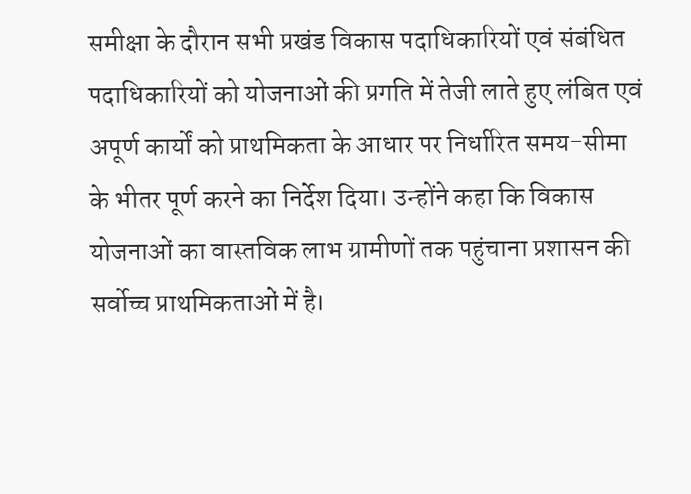समीक्षा के दौरान सभी प्रखंड विकास पदाधिकारियों एवं संबंधित पदाधिकारियों को योजनाओं की प्रगति में तेजी लाते हुए लंबित एवं अपूर्ण कार्यों को प्राथमिकता के आधार पर निर्धारित समय-सीमा के भीतर पूर्ण करने का निर्देश दिया। उन्होंने कहा कि विकास योजनाओं का वास्तविक लाभ ग्रामीणों तक पहुंचाना प्रशासन की सर्वोच्च प्राथमिकताओं में है।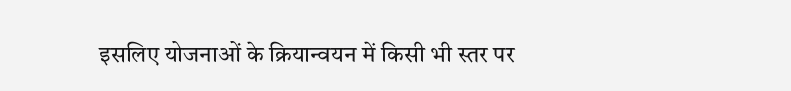इसलिए योजनाओं के क्रियान्वयन में किसी भी स्तर पर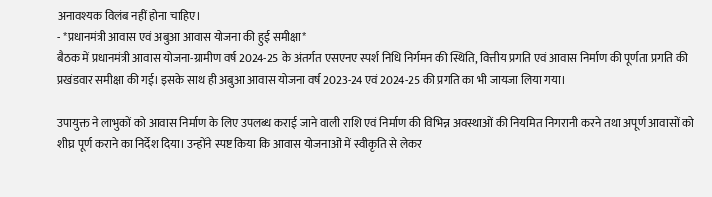अनावश्यक विलंब नहीं होना चाहिए।
- *प्रधानमंत्री आवास एवं अबुआ आवास योजना की हुई समीक्षा*
बैठक में प्रधानमंत्री आवास योजना-ग्रामीण वर्ष 2024-25 के अंतर्गत एसएनए स्पर्श निधि निर्गमन की स्थिति, वित्तीय प्रगति एवं आवास निर्माण की पूर्णता प्रगति की प्रखंडवार समीक्षा की गई। इसके साथ ही अबुआ आवास योजना वर्ष 2023-24 एवं 2024-25 की प्रगति का भी जायजा लिया गया।

उपायुक्त ने लाभुकों को आवास निर्माण के लिए उपलब्ध कराई जाने वाली राशि एवं निर्माण की विभिन्न अवस्थाओं की नियमित निगरानी करने तथा अपूर्ण आवासों को शीघ्र पूर्ण कराने का निर्देश दिया। उन्होंने स्पष्ट किया कि आवास योजनाओं में स्वीकृति से लेकर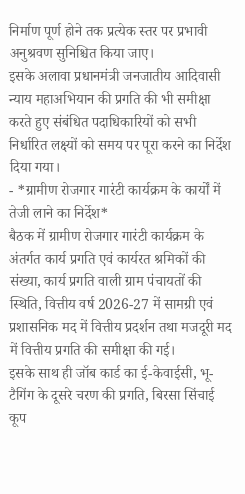निर्माण पूर्ण होने तक प्रत्येक स्तर पर प्रभावी अनुश्रवण सुनिश्चित किया जाए।
इसके अलावा प्रधानमंत्री जनजातीय आदिवासी न्याय महाअभियान की प्रगति की भी समीक्षा करते हुए संबंधित पदाधिकारियों को सभी निर्धारित लक्ष्यों को समय पर पूरा करने का निर्देश दिया गया।
- *ग्रामीण रोजगार गारंटी कार्यक्रम के कार्यों में तेजी लाने का निर्देश*
बैठक में ग्रामीण रोजगार गारंटी कार्यक्रम के अंतर्गत कार्य प्रगति एवं कार्यरत श्रमिकों की संख्या, कार्य प्रगति वाली ग्राम पंचायतों की स्थिति, वित्तीय वर्ष 2026-27 में सामग्री एवं प्रशासनिक मद में वित्तीय प्रदर्शन तथा मजदूरी मद में वित्तीय प्रगति की समीक्षा की गई।
इसके साथ ही जॉब कार्ड का ई-केवाईसी, भू-टैगिंग के दूसरे चरण की प्रगति, बिरसा सिंचाई कूप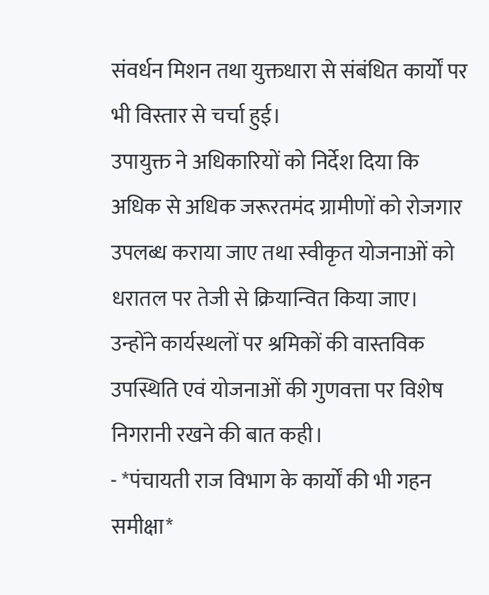संवर्धन मिशन तथा युक्तधारा से संबंधित कार्यों पर भी विस्तार से चर्चा हुई।
उपायुक्त ने अधिकारियों को निर्देश दिया कि अधिक से अधिक जरूरतमंद ग्रामीणों को रोजगार उपलब्ध कराया जाए तथा स्वीकृत योजनाओं को धरातल पर तेजी से क्रियान्वित किया जाए। उन्होंने कार्यस्थलों पर श्रमिकों की वास्तविक उपस्थिति एवं योजनाओं की गुणवत्ता पर विशेष निगरानी रखने की बात कही।
- *पंचायती राज विभाग के कार्यों की भी गहन समीक्षा*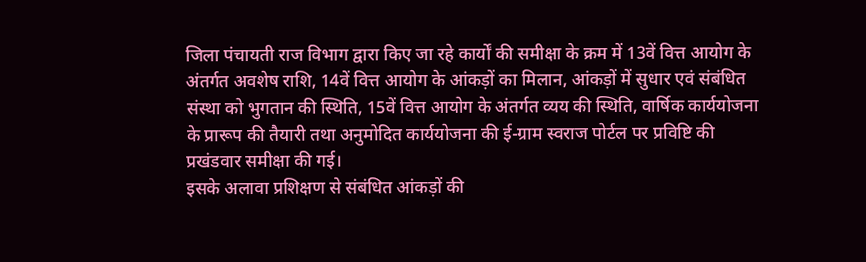जिला पंचायती राज विभाग द्वारा किए जा रहे कार्यों की समीक्षा के क्रम में 13वें वित्त आयोग के अंतर्गत अवशेष राशि, 14वें वित्त आयोग के आंकड़ों का मिलान, आंकड़ों में सुधार एवं संबंधित संस्था को भुगतान की स्थिति, 15वें वित्त आयोग के अंतर्गत व्यय की स्थिति, वार्षिक कार्ययोजना के प्रारूप की तैयारी तथा अनुमोदित कार्ययोजना की ई-ग्राम स्वराज पोर्टल पर प्रविष्टि की प्रखंडवार समीक्षा की गई।
इसके अलावा प्रशिक्षण से संबंधित आंकड़ों की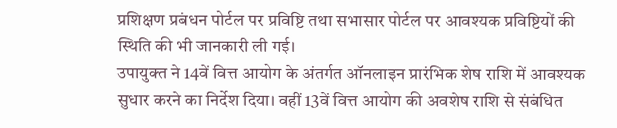प्रशिक्षण प्रबंधन पोर्टल पर प्रविष्टि तथा सभासार पोर्टल पर आवश्यक प्रविष्टियों की स्थिति की भी जानकारी ली गई।
उपायुक्त ने 14वें वित्त आयोग के अंतर्गत ऑनलाइन प्रारंभिक शेष राशि में आवश्यक सुधार करने का निर्देश दिया। वहीं 13वें वित्त आयोग की अवशेष राशि से संबंधित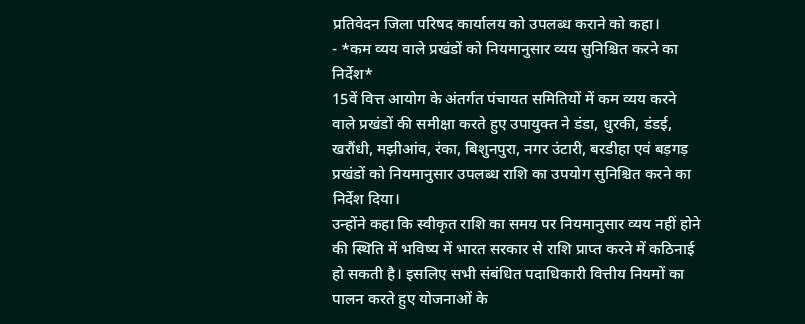प्रतिवेदन जिला परिषद कार्यालय को उपलब्ध कराने को कहा।
- *कम व्यय वाले प्रखंडों को नियमानुसार व्यय सुनिश्चित करने का निर्देश*
15वें वित्त आयोग के अंतर्गत पंचायत समितियों में कम व्यय करने वाले प्रखंडों की समीक्षा करते हुए उपायुक्त ने डंडा, धुरकी, डंडई, खरौंधी, मझीआंव, रंका, बिशुनपुरा, नगर उंटारी, बरडीहा एवं बड़गड़ प्रखंडों को नियमानुसार उपलब्ध राशि का उपयोग सुनिश्चित करने का निर्देश दिया।
उन्होंने कहा कि स्वीकृत राशि का समय पर नियमानुसार व्यय नहीं होने की स्थिति में भविष्य में भारत सरकार से राशि प्राप्त करने में कठिनाई हो सकती है। इसलिए सभी संबंधित पदाधिकारी वित्तीय नियमों का पालन करते हुए योजनाओं के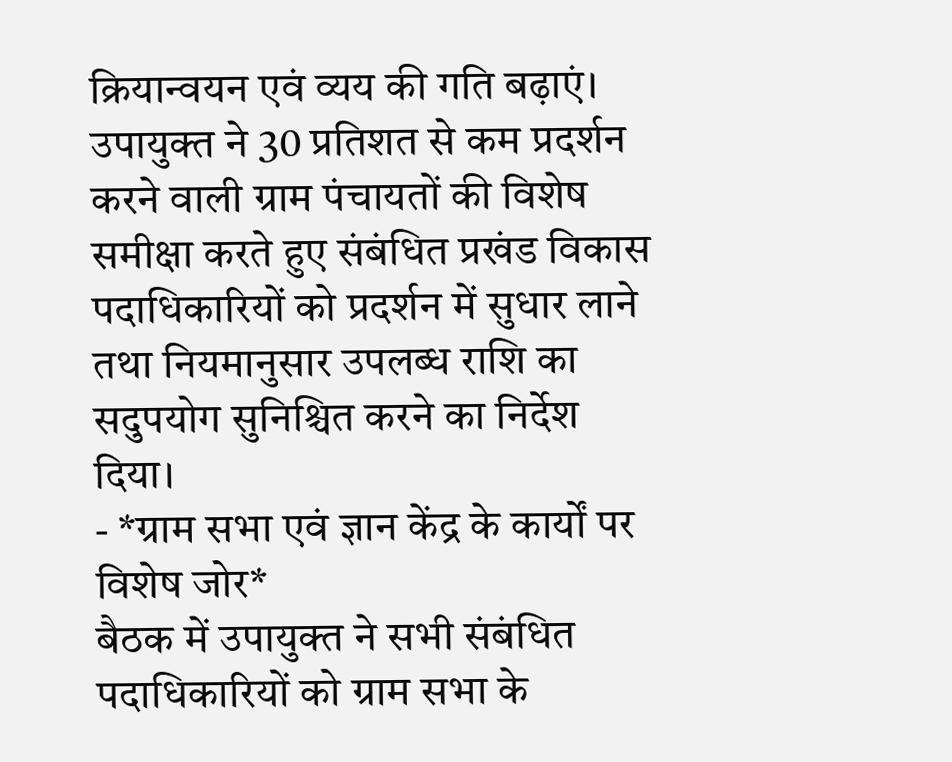क्रियान्वयन एवं व्यय की गति बढ़ाएं।
उपायुक्त ने 30 प्रतिशत से कम प्रदर्शन करने वाली ग्राम पंचायतों की विशेष समीक्षा करते हुए संबंधित प्रखंड विकास पदाधिकारियों को प्रदर्शन में सुधार लाने तथा नियमानुसार उपलब्ध राशि का सदुपयोग सुनिश्चित करने का निर्देश दिया।
- *ग्राम सभा एवं ज्ञान केंद्र के कार्यों पर विशेष जोर*
बैठक में उपायुक्त ने सभी संबंधित पदाधिकारियों को ग्राम सभा के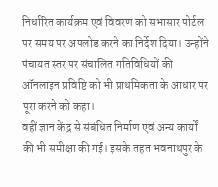निर्धारित कार्यक्रम एवं विवरण को सभासार पोर्टल पर समय पर अपलोड करने का निर्देश दिया। उन्होंने पंचायत स्तर पर संचालित गतिविधियों की ऑनलाइन प्रविष्टि को भी प्राथमिकता के आधार पर पूरा करने को कहा।
वहीं ज्ञान केंद्र से संबंधित निर्माण एवं अन्य कार्यों की भी समीक्षा की गई। इसके तहत भवनाथपुर के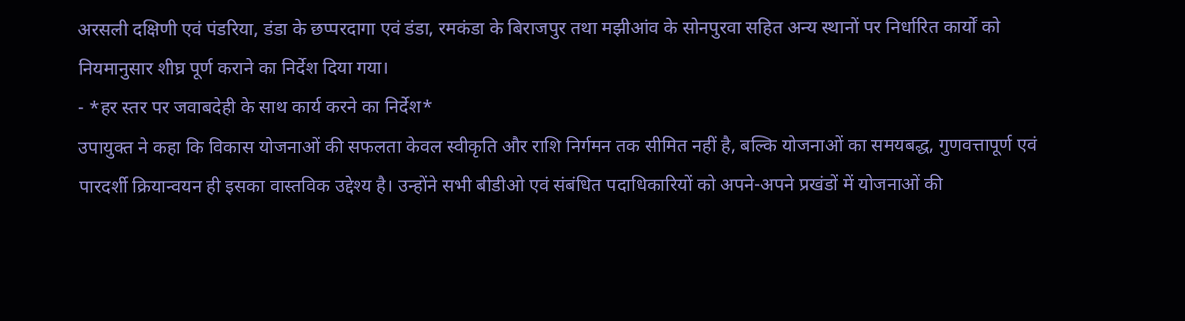अरसली दक्षिणी एवं पंडरिया, डंडा के छप्परदागा एवं डंडा, रमकंडा के बिराजपुर तथा मझीआंव के सोनपुरवा सहित अन्य स्थानों पर निर्धारित कार्यों को नियमानुसार शीघ्र पूर्ण कराने का निर्देश दिया गया।
- *हर स्तर पर जवाबदेही के साथ कार्य करने का निर्देश*
उपायुक्त ने कहा कि विकास योजनाओं की सफलता केवल स्वीकृति और राशि निर्गमन तक सीमित नहीं है, बल्कि योजनाओं का समयबद्ध, गुणवत्तापूर्ण एवं पारदर्शी क्रियान्वयन ही इसका वास्तविक उद्देश्य है। उन्होंने सभी बीडीओ एवं संबंधित पदाधिकारियों को अपने-अपने प्रखंडों में योजनाओं की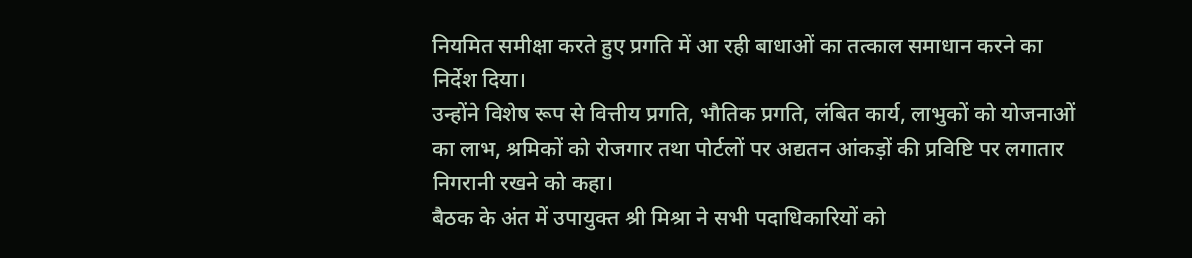नियमित समीक्षा करते हुए प्रगति में आ रही बाधाओं का तत्काल समाधान करने का निर्देश दिया।
उन्होंने विशेष रूप से वित्तीय प्रगति, भौतिक प्रगति, लंबित कार्य, लाभुकों को योजनाओं का लाभ, श्रमिकों को रोजगार तथा पोर्टलों पर अद्यतन आंकड़ों की प्रविष्टि पर लगातार निगरानी रखने को कहा।
बैठक के अंत में उपायुक्त श्री मिश्रा ने सभी पदाधिकारियों को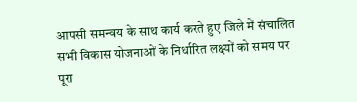आपसी समन्वय के साथ कार्य करते हुए जिले में संचालित सभी विकास योजनाओं के निर्धारित लक्ष्यों को समय पर पूरा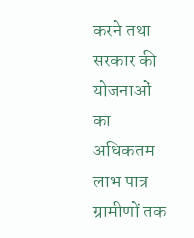करने तथा सरकार की योजनाओं का अधिकतम लाभ पात्र ग्रामीणों तक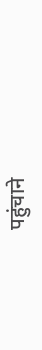पहुंचाने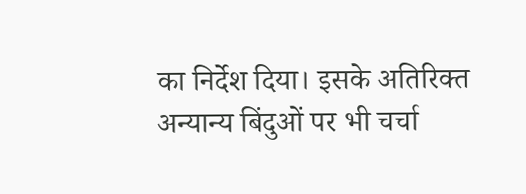का निर्देश दिया। इसके अतिरिक्त अन्यान्य बिंदुओं पर भी चर्चा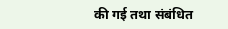की गई तथा संबंधित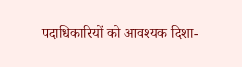पदाधिकारियों को आवश्यक दिशा-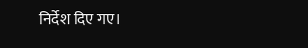निर्देश दिए गए।